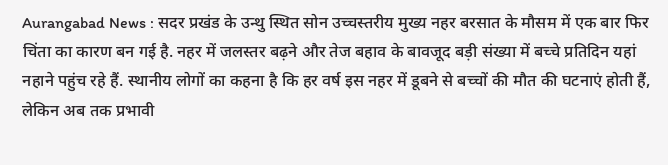Aurangabad News : सदर प्रखंड के उन्थु स्थित सोन उच्चस्तरीय मुख्य नहर बरसात के मौसम में एक बार फिर चिंता का कारण बन गई है. नहर में जलस्तर बढ़ने और तेज बहाव के बावजूद बड़ी संख्या में बच्चे प्रतिदिन यहां नहाने पहुंच रहे हैं. स्थानीय लोगों का कहना है कि हर वर्ष इस नहर में डूबने से बच्चों की मौत की घटनाएं होती हैं, लेकिन अब तक प्रभावी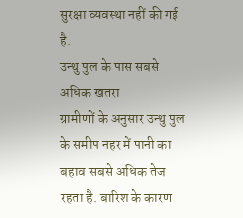सुरक्षा व्यवस्था नहीं की गई है.
उन्थु पुल के पास सबसे अधिक खतरा
ग्रामीणों के अनुसार उन्थु पुल के समीप नहर में पानी का बहाव सबसे अधिक तेज रहता है. बारिश के कारण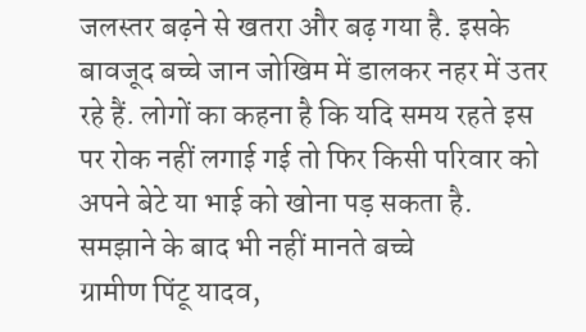जलस्तर बढ़ने से खतरा और बढ़ गया है. इसके बावजूद बच्चे जान जोखिम में डालकर नहर में उतर रहे हैं. लोगों का कहना है कि यदि समय रहते इस पर रोक नहीं लगाई गई तो फिर किसी परिवार को अपने बेटे या भाई को खोना पड़ सकता है.
समझाने के बाद भी नहीं मानते बच्चे
ग्रामीण पिंटू यादव,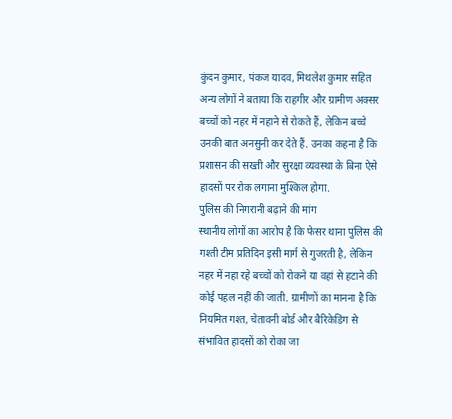कुंदन कुमार, पंकज यादव, मिथलेश कुमार सहित अन्य लोगों ने बताया कि राहगीर और ग्रामीण अक्सर बच्चों को नहर में नहाने से रोकते हैं, लेकिन बच्चे उनकी बात अनसुनी कर देते हैं. उनका कहना है कि प्रशासन की सख्ती और सुरक्षा व्यवस्था के बिना ऐसे हादसों पर रोक लगाना मुश्किल होगा.
पुलिस की निगरानी बढ़ाने की मांग
स्थानीय लोगों का आरोप है कि फेसर थाना पुलिस की गश्ती टीम प्रतिदिन इसी मार्ग से गुजरती है, लेकिन नहर में नहा रहे बच्चों को रोकने या वहां से हटाने की कोई पहल नहीं की जाती. ग्रामीणों का मानना है कि नियमित गश्त, चेतावनी बोर्ड और बैरिकेडिंग से संभावित हादसों को रोका जा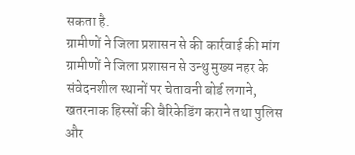सकता है.
ग्रामीणों ने जिला प्रशासन से की कार्रवाई की मांग
ग्रामीणों ने जिला प्रशासन से उन्थु मुख्य नहर के संवेदनशील स्थानों पर चेतावनी बोर्ड लगाने, खतरनाक हिस्सों की बैरिकेडिंग कराने तथा पुलिस और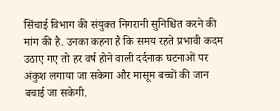सिंचाई विभाग की संयुक्त निगरानी सुनिश्चित करने की मांग की है. उनका कहना है कि समय रहते प्रभावी कदम उठाए गए तो हर वर्ष होने वाली दर्दनाक घटनाओं पर अंकुश लगाया जा सकेगा और मासूम बच्चों की जान बचाई जा सकेगी.